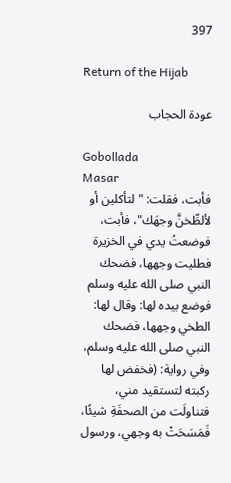397

Return of the Hijab

عودة الحجاب

Gobollada
Masar
فأبت، فقلت: " لتأكلين أو لألطِّخنَّ وجهَك"، فأبت، فوضعتُ يدي في الخزيرة فطليت وجهها، فضحك النبي صلى الله عليه وسلم فوضع بيده لها: وقال لها: الطخي وجهها، فضحك النبي صلى الله عليه وسلم، وفي رواية: (فخفض لها ركبته لتستقيد مني، فتناولَت من الصحفَةِ شيئًا، فَمَسَحَتْ به وجهي، ورسول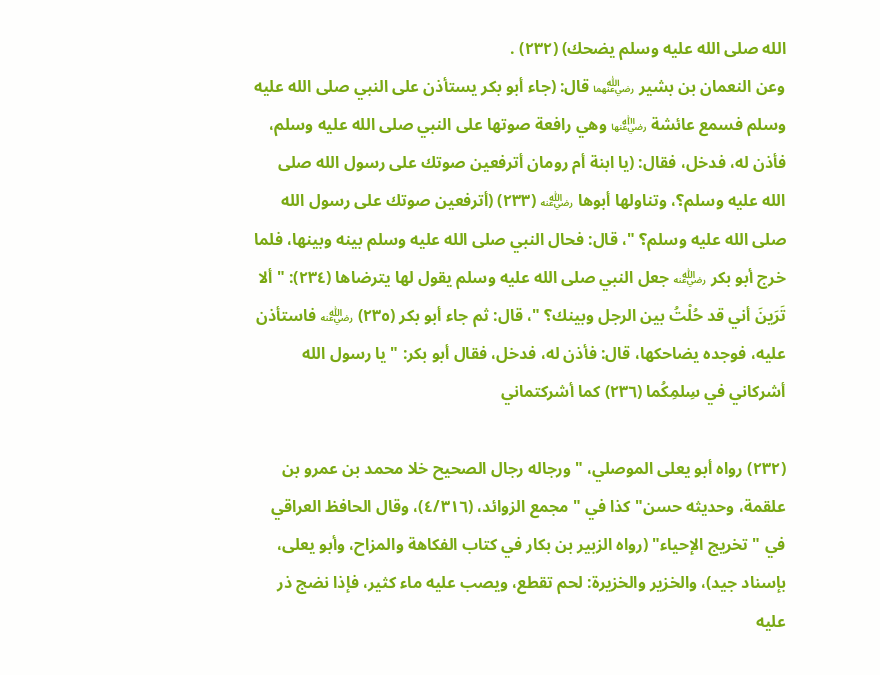الله صلى الله عليه وسلم يضحك) (٢٣٢) .
وعن النعمان بن بشير ﵄ قال: (جاء أبو بكر يستأذن على النبي صلى الله عليه وسلم فسمع عائشة ﵂ وهي رافعة صوتها على النبي صلى الله عليه وسلم، فأذن له، فدخل، فقال: (يا ابنة أم رومان أترفعين صوتك على رسول الله صلى الله عليه وسلم؟، وتناولها أبوها ﵁ (٢٣٣) (أترفعين صوتك على رسول الله صلى الله عليه وسلم؟ "، قال: فحال النبي صلى الله عليه وسلم بينه وبينها، فلما خرج أبو بكر ﵁ جعل النبي صلى الله عليه وسلم يقول لها يترضاها (٢٣٤): " ألا تَرَينَ أني قد حُلْتُ بين الرجل وبينك؟ "، قال: ثم جاء أبو بكر (٢٣٥) ﵁ فاستأذن عليه، فوجده يضاحكها، قال: فأذن له، فدخل، فقال أبو بكر: " يا رسول الله أشركاني في سِلمِكُما (٢٣٦) كما أشركتماني

(٢٣٢) رواه أبو يعلى الموصلي، "ورجاله رجال الصحيح خلا محمد بن عمرو بن علقمة، وحديثه حسن" كذا في " مجمع الزوائد، (٤/٣١٦)، وقال الحافظ العراقي في " تخريج الإحياء" (رواه الزبير بن بكار في كتاب الفكاهة والمزاح، وأبو يعلى، بإسناد جيد)، والخزير والخزيرة: لحم تقطع، ويصب عليه ماء كثير، فإذا نضج ذر عليه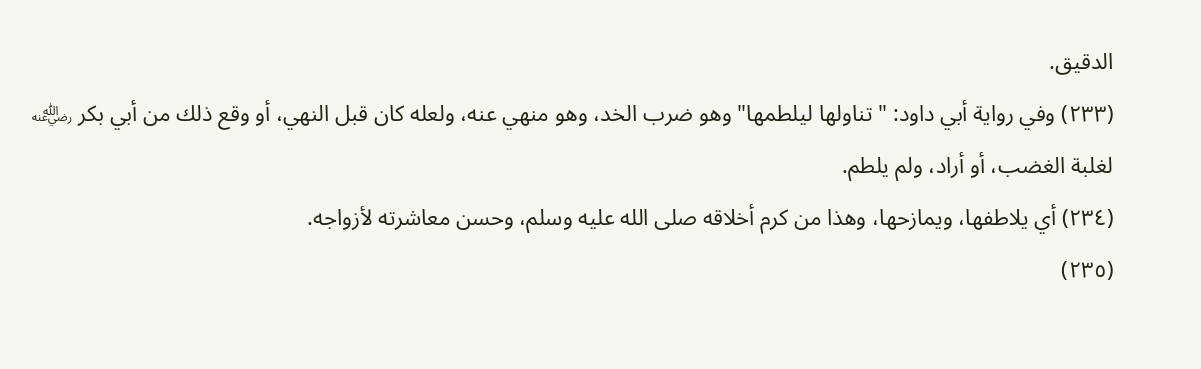الدقيق.
(٢٣٣) وفي رواية أبي داود: " تناولها ليلطمها" وهو ضرب الخد، وهو منهي عنه، ولعله كان قبل النهي، أو وقع ذلك من أبي بكر ﵁ لغلبة الغضب، أو أراد، ولم يلطم.
(٢٣٤) أي يلاطفها، ويمازحها، وهذا من كرم أخلاقه صلى الله عليه وسلم، وحسن معاشرته لأزواجه.
(٢٣٥)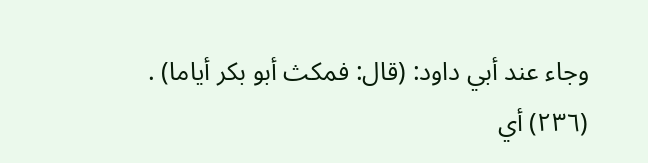وجاء عند أبي داود: (قال: فمكث أبو بكر أياما) .
(٢٣٦) أي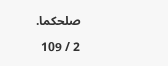صلحكما.

2 / 109